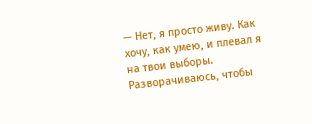— Нет, я просто живу. Как хочу, как умею, и плевал я на твои выборы.
Разворачиваюсь, чтобы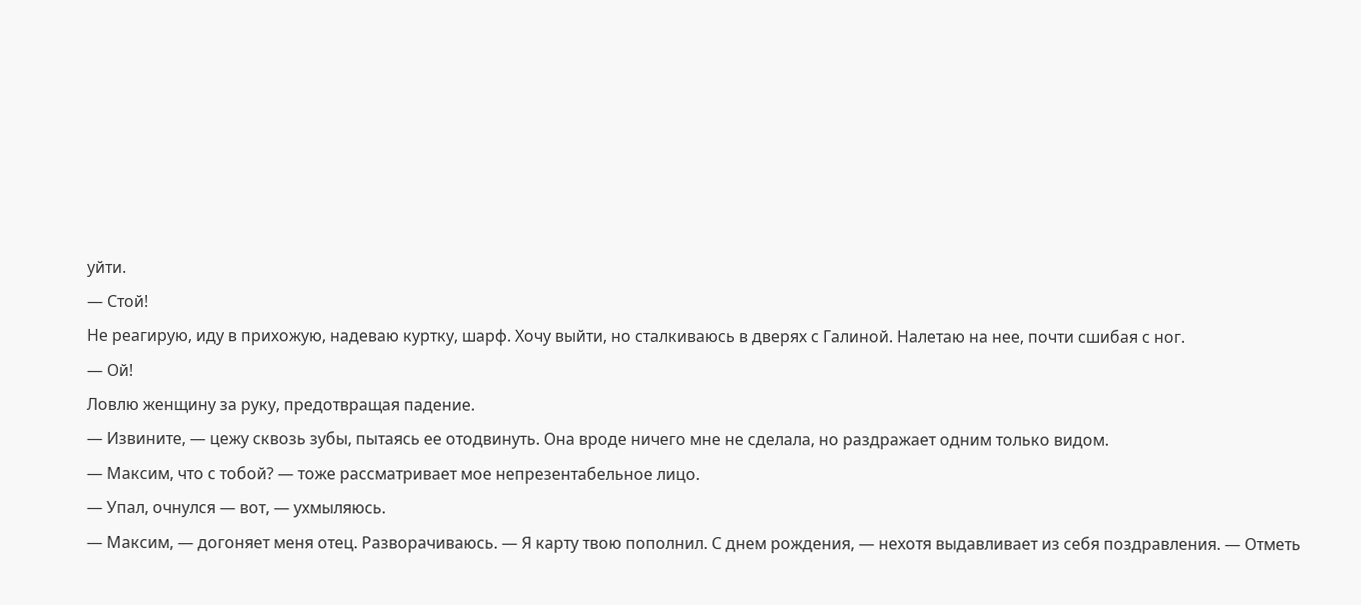уйти.
— Стой!
Не реагирую, иду в прихожую, надеваю куртку, шарф. Хочу выйти, но сталкиваюсь в дверях с Галиной. Налетаю на нее, почти сшибая с ног.
— Ой!
Ловлю женщину за руку, предотвращая падение.
— Извините, — цежу сквозь зубы, пытаясь ее отодвинуть. Она вроде ничего мне не сделала, но раздражает одним только видом.
— Максим, что с тобой? — тоже рассматривает мое непрезентабельное лицо.
— Упал, очнулся — вот, — ухмыляюсь.
— Максим, — догоняет меня отец. Разворачиваюсь. — Я карту твою пополнил. С днем рождения, — нехотя выдавливает из себя поздравления. — Отметь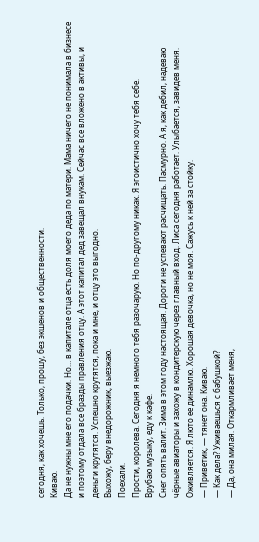сегодня, как хочешь. Только, прошу, без экшенов и общественности.
Киваю.
Да не нужны мне его подачки. Но… в капитале отца есть доля моего деда по матери. Мама ничего не понимала в бизнесе и поэтому отдала все бразды правления отцу. А этот капитал дед завещал внукам. Сейчас все вложено в активы, и деньги крутятся. Успешно крутятся, пока и мне, и отцу это выгодно.
Выхожу, беру внедорожник, выезжаю.
Поехали.
Прости, королева. Сегодня я немного тебя разочарую. Но по-другому никак. Я эгоистично хочу тебя себе.
Врубаю музыку, еду к кафе.
Снег опять валит. Зима в этом году настоящая. Дороги не успевают расчищать. Пасмурно. А я, как дебил, надеваю чёрные авиаторы и захожу в кондитерскую через главный вход. Лиса сегодня работает. Улыбается, завидев меня. Оживляется. Я люто ее динамлю. Хорошая девочка, но не моя. Сажусь к ней за стойку.
— Приветик, — тянет она. Киваю.
— Как дела? Уживаешься с бабушкой?
— Да, она милая. Откармливает меня,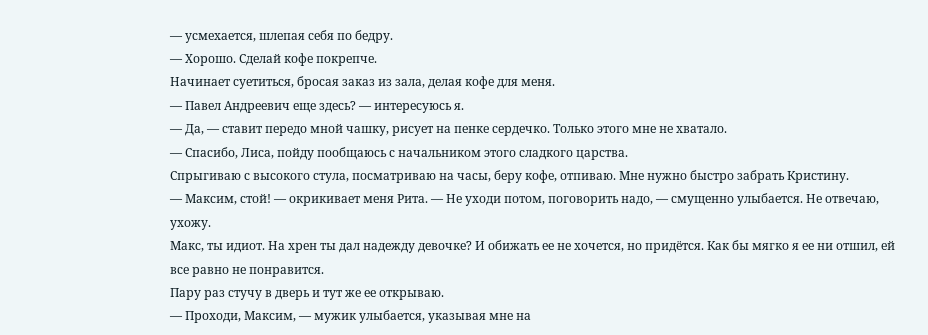— усмехается, шлепая себя по бедру.
— Хорошо. Сделай кофе покрепче.
Начинает суетиться, бросая заказ из зала, делая кофе для меня.
— Павел Андреевич еще здесь? — интересуюсь я.
— Да, — ставит передо мной чашку, рисует на пенке сердечко. Только этого мне не хватало.
— Спасибо, Лиса, пойду пообщаюсь с начальником этого сладкого царства.
Спрыгиваю с высокого стула, посматриваю на часы, беру кофе, отпиваю. Мне нужно быстро забрать Кристину.
— Максим, стой! — окрикивает меня Рита. — Не уходи потом, поговорить надо, — смущенно улыбается. Не отвечаю, ухожу.
Макс, ты идиот. На хрен ты дал надежду девочке? И обижать ее не хочется, но придётся. Как бы мягко я ее ни отшил, ей все равно не понравится.
Пару раз стучу в дверь и тут же ее открываю.
— Проходи, Максим, — мужик улыбается, указывая мне на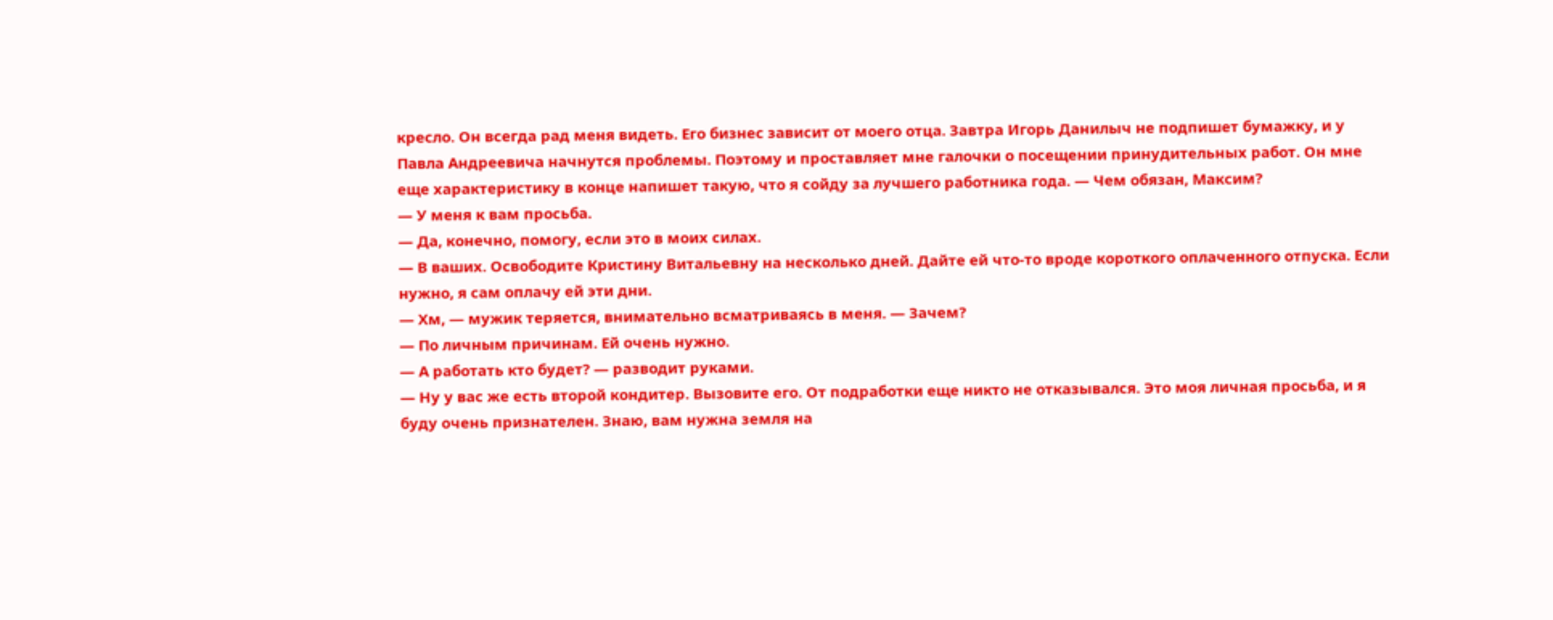кресло. Он всегда рад меня видеть. Его бизнес зависит от моего отца. Завтра Игорь Данилыч не подпишет бумажку, и у Павла Андреевича начнутся проблемы. Поэтому и проставляет мне галочки о посещении принудительных работ. Он мне еще характеристику в конце напишет такую, что я сойду за лучшего работника года. — Чем обязан, Максим?
— У меня к вам просьба.
— Да, конечно, помогу, если это в моих силах.
— В ваших. Освободите Кристину Витальевну на несколько дней. Дайте ей что-то вроде короткого оплаченного отпуска. Если нужно, я сам оплачу ей эти дни.
— Хм, — мужик теряется, внимательно всматриваясь в меня. — Зачем?
— По личным причинам. Ей очень нужно.
— А работать кто будет? — разводит руками.
— Ну у вас же есть второй кондитер. Вызовите его. От подработки еще никто не отказывался. Это моя личная просьба, и я буду очень признателен. Знаю, вам нужна земля на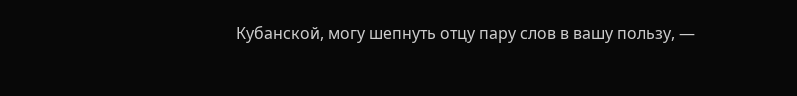Кубанской, могу шепнуть отцу пару слов в вашу пользу, —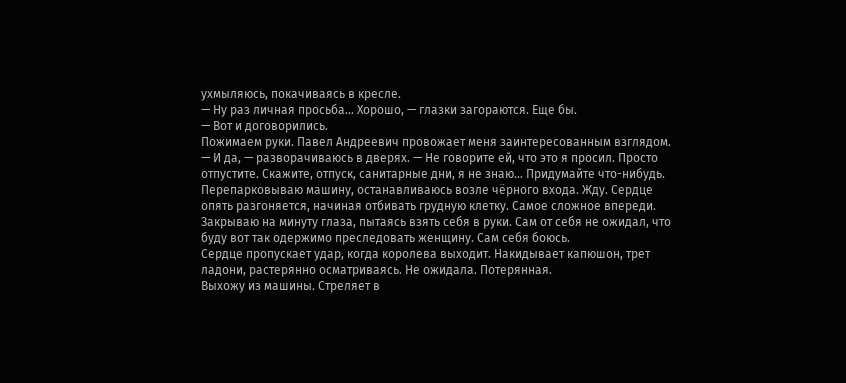ухмыляюсь, покачиваясь в кресле.
— Ну раз личная просьба… Хорошо, — глазки загораются. Еще бы.
— Вот и договорились.
Пожимаем руки. Павел Андреевич провожает меня заинтересованным взглядом.
— И да, — разворачиваюсь в дверях. — Не говорите ей, что это я просил. Просто отпустите. Скажите, отпуск, санитарные дни, я не знаю… Придумайте что-нибудь.
Перепарковываю машину, останавливаюсь возле чёрного входа. Жду. Сердце опять разгоняется, начиная отбивать грудную клетку. Самое сложное впереди. Закрываю на минуту глаза, пытаясь взять себя в руки. Сам от себя не ожидал, что буду вот так одержимо преследовать женщину. Сам себя боюсь.
Сердце пропускает удар, когда королева выходит. Накидывает капюшон, трет ладони, растерянно осматриваясь. Не ожидала. Потерянная.
Выхожу из машины. Стреляет в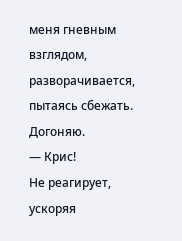меня гневным взглядом, разворачивается, пытаясь сбежать. Догоняю.
— Крис!
Не реагирует, ускоряя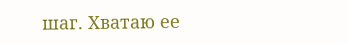шаг. Хватаю ее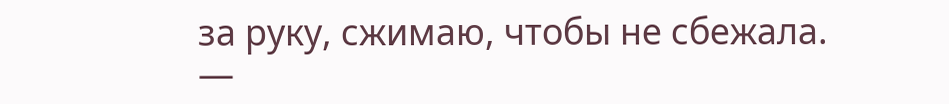за руку, сжимаю, чтобы не сбежала.
—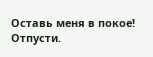Оставь меня в покое! Отпусти.